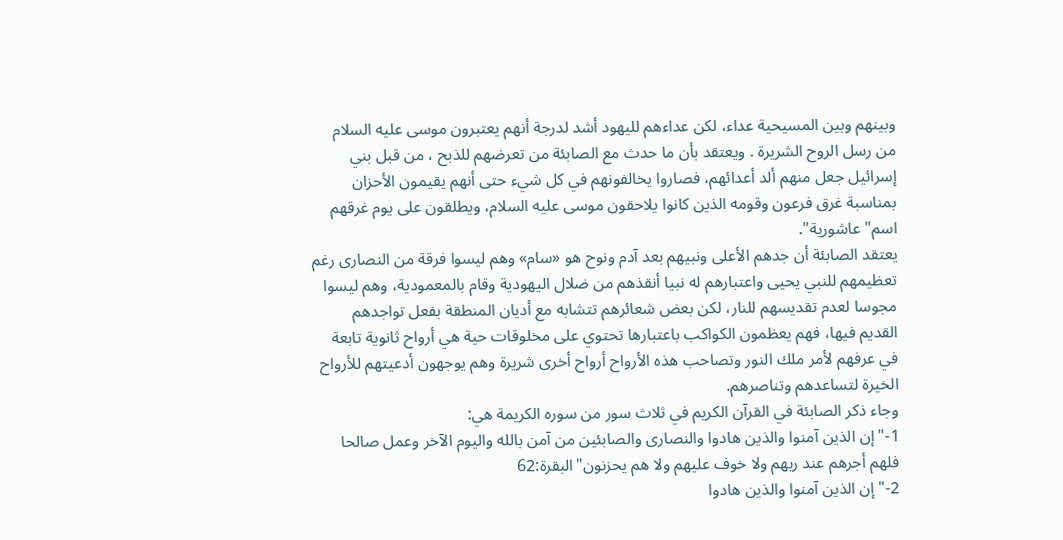وبينهم وبين المسيحية عداء، لكن عداءهم لليهود أشد لدرجة أنهم يعتبرون موسى عليه السلام من رسل الروح الشريرة . ويعتقد بأن ما حدث مع الصابئة من تعرضهم للذبح ، من قبل بني إسرائيل جعل منهم ألد أعدائهم، فصاروا يخالفونهم في كل شيء حتى أنهم يقيمون الأحزان بمناسبة غرق فرعون وقومه الذين كانوا يلاحقون موسى عليه السلام، ويطلقون على يوم غرقهم اسم"عاشورية".
يعتقد الصابئة أن جدهم الأعلى ونبيهم بعد آدم ونوح هو «سام» وهم ليسوا فرقة من النصارى رغم تعظيمهم للنبي يحيى واعتبارهم له نبيا أنقذهم من ضلال اليهودية وقام بالمعمودية، وهم ليسوا مجوسا لعدم تقديسهم للنار، لكن بعض شعائرهم تتشابه مع أديان المنطقة بفعل تواجدهم القديم فيها، فهم يعظمون الكواكب باعتبارها تحتوي على مخلوقات حية هي أرواح ثانوية تابعة في عرفهم لأمر ملك النور وتصاحب هذه الأرواح أرواح أخرى شريرة وهم يوجهون أدعيتهم للأرواح الخيرة لتساعدهم وتناصرهم.
وجاء ذكر الصابئة في القرآن الكريم في ثلاث سور من سوره الكريمة هي:
1-"إن الذين آمنوا والذين هادوا والنصارى والصابئين من آمن بالله واليوم الآخر وعمل صالحا فلهم أجرهم عند ربهم ولا خوف عليهم ولا هم يحزنون"البقرة:62
2-"إن الذين آمنوا والذين هادوا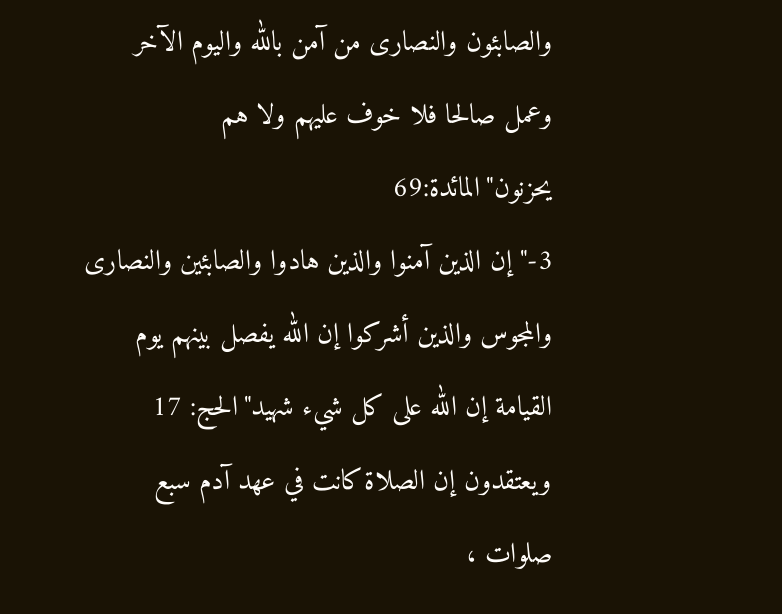والصابئون والنصارى من آمن بالله واليوم الآخر وعمل صالحا فلا خوف عليهم ولا هم يحزنون"المائدة:69
3-"إن الذين آمنوا والذين هادوا والصابئين والنصارى والمجوس والذين أشركوا إن الله يفصل بينهم يوم القيامة إن الله على كل شيء شهيد"الحج: 17
ويعتقدون إن الصلاة كانت في عهد آدم سبع صلوات ،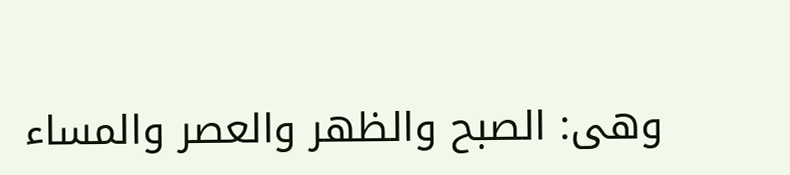وهى: الصبح والظهر والعصر والمساء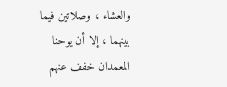والعشاء ، وصلاتين فيما بينهما ، إلا أن يوحنا المعمدان خفف عنهم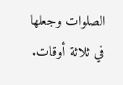الصلوات وجعلها
في ثلاثة أوقات.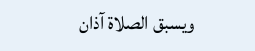ويسبق الصلاة آذان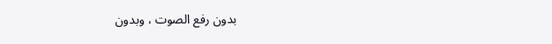بدون رفع الصوت ، وبدون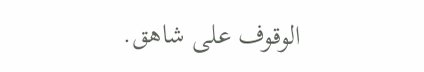الوقوف على شاهق.